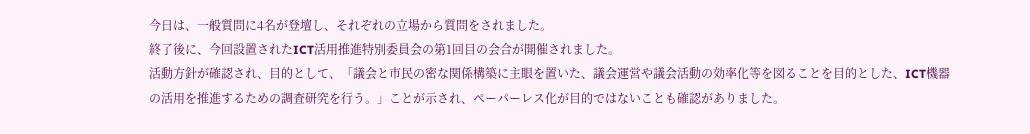今日は、一般質問に4名が登壇し、それぞれの立場から質問をされました。
終了後に、今回設置されたICT活用推進特別委員会の第1回目の会合が開催されました。
活動方針が確認され、目的として、「議会と市民の密な関係構築に主眼を置いた、議会運営や議会活動の効率化等を図ることを目的とした、ICT機器の活用を推進するための調査研究を行う。」ことが示され、ペーパーレス化が目的ではないことも確認がありました。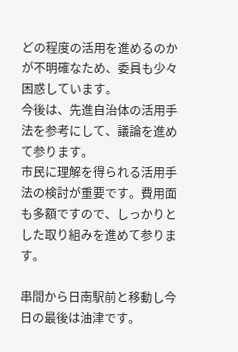どの程度の活用を進めるのかが不明確なため、委員も少々困惑しています。
今後は、先進自治体の活用手法を参考にして、議論を進めて参ります。
市民に理解を得られる活用手法の検討が重要です。費用面も多額ですので、しっかりとした取り組みを進めて参ります。

串間から日南駅前と移動し今日の最後は油津です。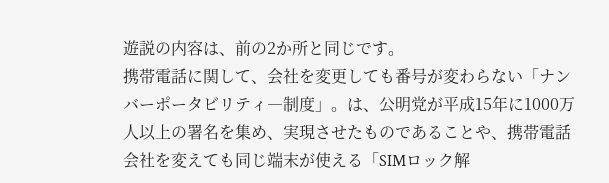遊説の内容は、前の2か所と同じです。
携帯電話に関して、会社を変更しても番号が変わらない「ナンバーポータビリティ―制度」。は、公明党が平成15年に1000万人以上の署名を集め、実現させたものであることや、携帯電話会社を変えても同じ端末が使える「SIMロック解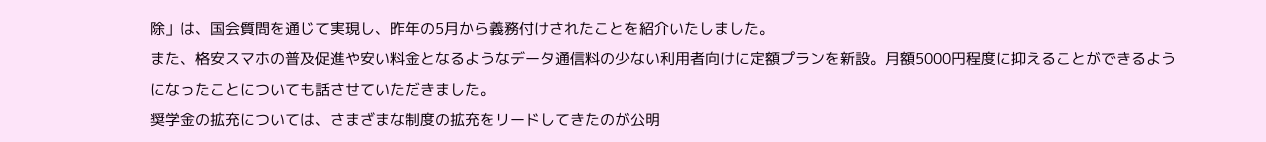除」は、国会質問を通じて実現し、昨年の5月から義務付けされたことを紹介いたしました。
また、格安スマホの普及促進や安い料金となるようなデータ通信料の少ない利用者向けに定額プランを新設。月額5000円程度に抑えることができるようになったことについても話させていただきました。
奨学金の拡充については、さまざまな制度の拡充をリードしてきたのが公明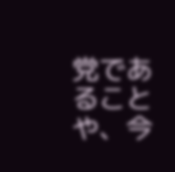党であることや、今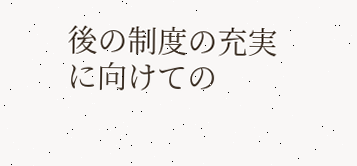後の制度の充実に向けての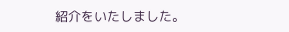紹介をいたしました。